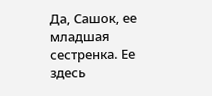Да, Сашок, ее младшая сестренка. Ее здесь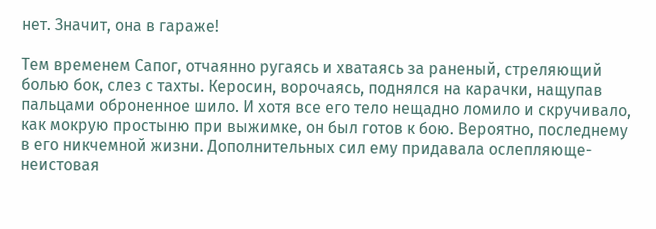нет. Значит, она в гараже!

Тем временем Сапог, отчаянно ругаясь и хватаясь за раненый, стреляющий болью бок, слез с тахты. Керосин, ворочаясь, поднялся на карачки, нащупав пальцами оброненное шило. И хотя все его тело нещадно ломило и скручивало, как мокрую простыню при выжимке, он был готов к бою. Вероятно, последнему в его никчемной жизни. Дополнительных сил ему придавала ослепляюще-неистовая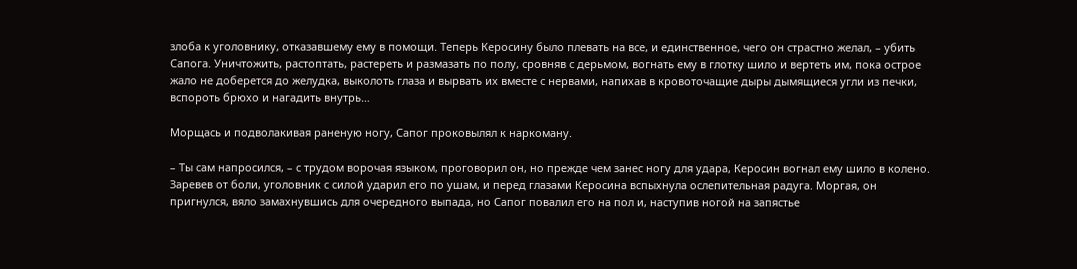злоба к уголовнику, отказавшему ему в помощи. Теперь Керосину было плевать на все, и единственное, чего он страстно желал, – убить Сапога. Уничтожить, растоптать, растереть и размазать по полу, сровняв с дерьмом, вогнать ему в глотку шило и вертеть им, пока острое жало не доберется до желудка, выколоть глаза и вырвать их вместе с нервами, напихав в кровоточащие дыры дымящиеся угли из печки, вспороть брюхо и нагадить внутрь…

Морщась и подволакивая раненую ногу, Сапог проковылял к наркоману.

– Ты сам напросился, – с трудом ворочая языком, проговорил он, но прежде чем занес ногу для удара, Керосин вогнал ему шило в колено. Заревев от боли, уголовник с силой ударил его по ушам, и перед глазами Керосина вспыхнула ослепительная радуга. Моргая, он пригнулся, вяло замахнувшись для очередного выпада, но Сапог повалил его на пол и, наступив ногой на запястье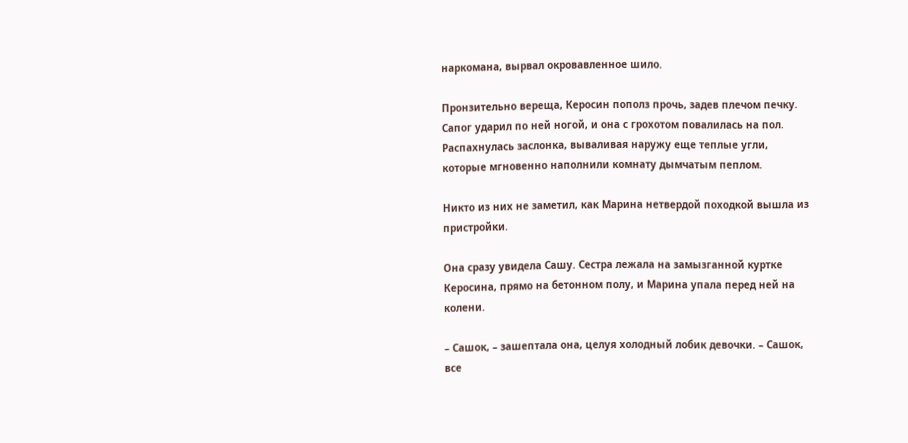наркомана, вырвал окровавленное шило.

Пронзительно вереща, Керосин пополз прочь, задев плечом печку. Сапог ударил по ней ногой, и она с грохотом повалилась на пол. Распахнулась заслонка, вываливая наружу еще теплые угли, которые мгновенно наполнили комнату дымчатым пеплом.

Никто из них не заметил, как Марина нетвердой походкой вышла из пристройки.

Она сразу увидела Сашу. Сестра лежала на замызганной куртке Керосина, прямо на бетонном полу, и Марина упала перед ней на колени.

– Сашок, – зашептала она, целуя холодный лобик девочки. – Сашок, все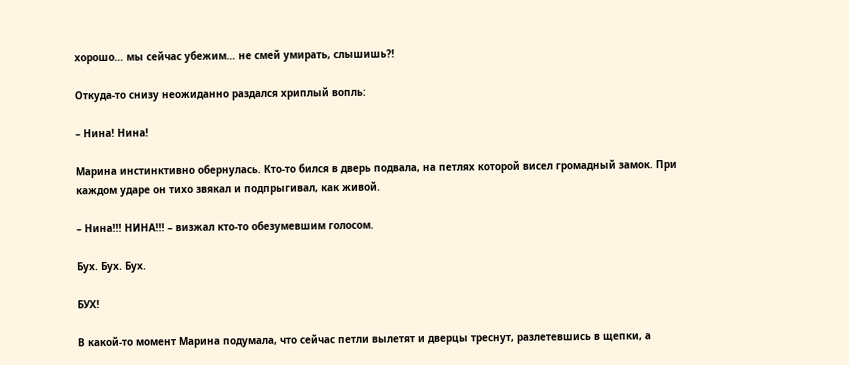хорошо… мы сейчас убежим… не смей умирать, слышишь?!

Откуда-то снизу неожиданно раздался хриплый вопль:

– Нина! Нина!

Марина инстинктивно обернулась. Кто-то бился в дверь подвала, на петлях которой висел громадный замок. При каждом ударе он тихо звякал и подпрыгивал, как живой.

– Нина!!! НИНА!!! – визжал кто-то обезумевшим голосом.

Бух. Бух. Бух.

БУХ!

В какой-то момент Марина подумала, что сейчас петли вылетят и дверцы треснут, разлетевшись в щепки, а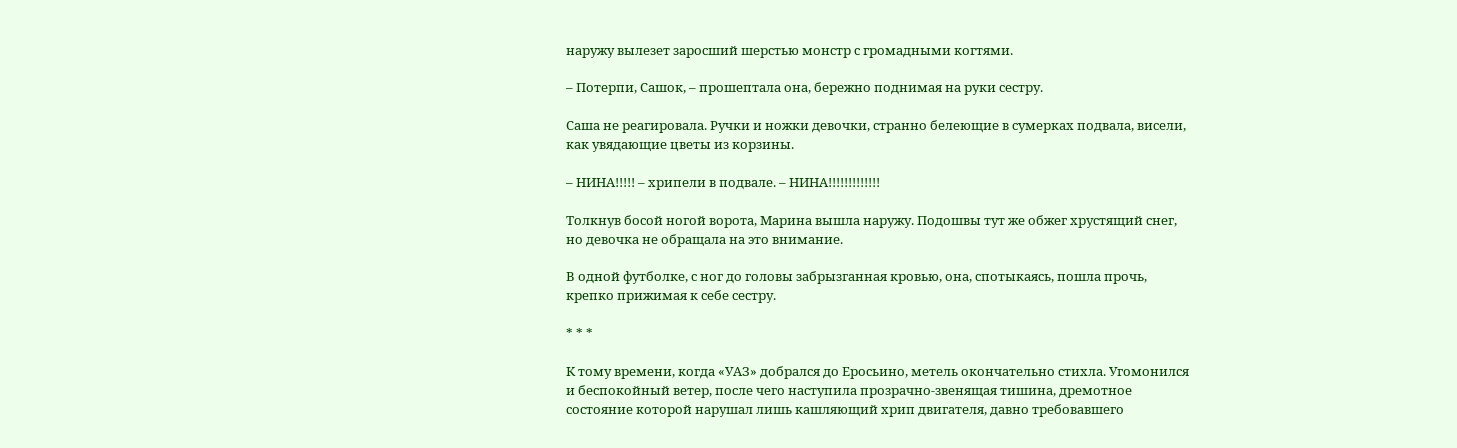наружу вылезет заросший шерстью монстр с громадными когтями.

– Потерпи, Сашок, – прошептала она, бережно поднимая на руки сестру.

Саша не реагировала. Ручки и ножки девочки, странно белеющие в сумерках подвала, висели, как увядающие цветы из корзины.

– НИНА!!!!! – хрипели в подвале. – НИНА!!!!!!!!!!!!!

Толкнув босой ногой ворота, Марина вышла наружу. Подошвы тут же обжег хрустящий снег, но девочка не обращала на это внимание.

В одной футболке, с ног до головы забрызганная кровью, она, спотыкаясь, пошла прочь, крепко прижимая к себе сестру.

* * *

К тому времени, когда «УАЗ» добрался до Еросьино, метель окончательно стихла. Угомонился и беспокойный ветер, после чего наступила прозрачно-звенящая тишина, дремотное состояние которой нарушал лишь кашляющий хрип двигателя, давно требовавшего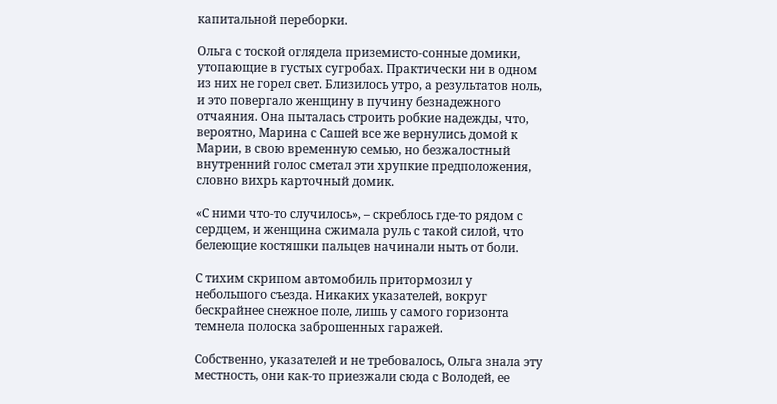капитальной переборки.

Ольга с тоской оглядела приземисто-сонные домики, утопающие в густых сугробах. Практически ни в одном из них не горел свет. Близилось утро, а результатов ноль, и это повергало женщину в пучину безнадежного отчаяния. Она пыталась строить робкие надежды, что, вероятно, Марина с Сашей все же вернулись домой к Марии, в свою временную семью, но безжалостный внутренний голос сметал эти хрупкие предположения, словно вихрь карточный домик.

«С ними что-то случилось», – скреблось где-то рядом с сердцем, и женщина сжимала руль с такой силой, что белеющие костяшки пальцев начинали ныть от боли.

С тихим скрипом автомобиль притормозил у небольшого съезда. Никаких указателей, вокруг бескрайнее снежное поле, лишь у самого горизонта темнела полоска заброшенных гаражей.

Собственно, указателей и не требовалось, Ольга знала эту местность, они как-то приезжали сюда с Володей, ее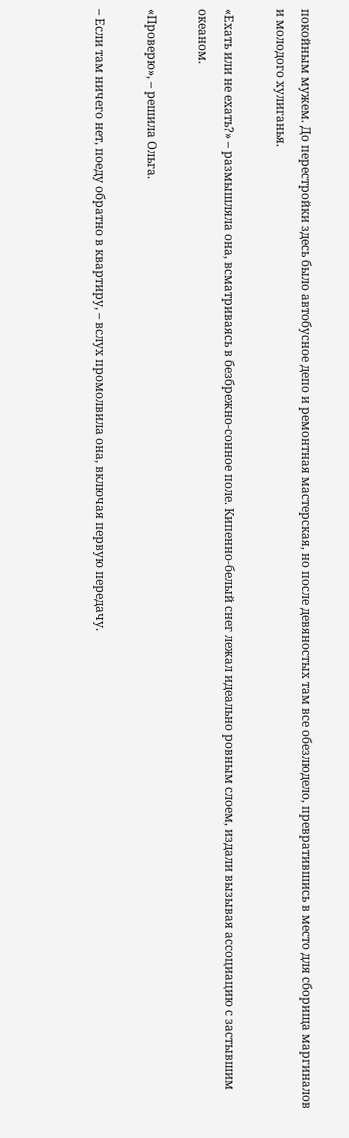покойным мужем. До перестройки здесь было автобусное депо и ремонтная мастерская, но после девяностых там все обезлюдело, превратившись в место для сборища маргиналов и молодого хулиганья.

«Ехать или не ехать?» – размышляла она, всматриваясь в безбрежно-сонное поле. Кипенно-белый снег лежал идеально ровным слоем, издали вызывая ассоциацию с застывшим океаном.

«Проверю», – решила Ольга.

– Если там ничего нет, поеду обратно в квартиру, – вслух промолвила она, включая первую передачу.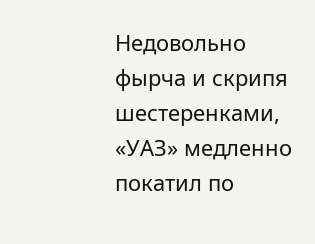Недовольно фырча и скрипя шестеренками, «УАЗ» медленно покатил по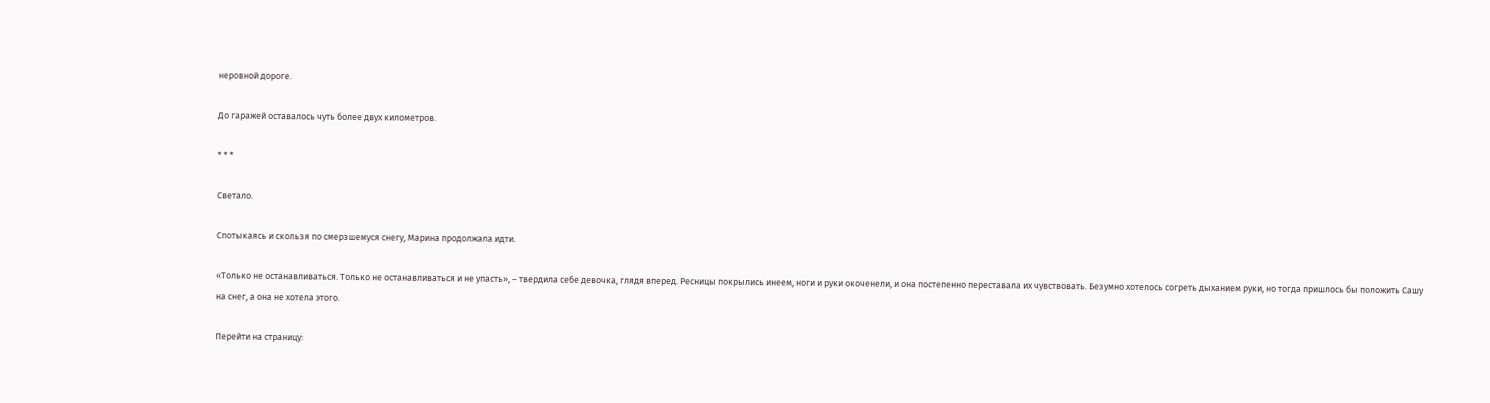неровной дороге.

До гаражей оставалось чуть более двух километров.

* * *

Светало.

Спотыкаясь и скользя по смерзшемуся снегу, Марина продолжала идти.

«Только не останавливаться. Только не останавливаться и не упасть», – твердила себе девочка, глядя вперед. Ресницы покрылись инеем, ноги и руки окоченели, и она постепенно переставала их чувствовать. Безумно хотелось согреть дыханием руки, но тогда пришлось бы положить Сашу на снег, а она не хотела этого.

Перейти на страницу: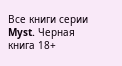Все книги серии Myst. Черная книга 18+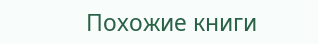Похожие книги